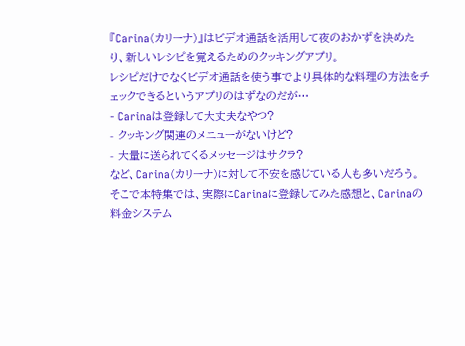『Carina(カリーナ)』はビデオ通話を活用して夜のおかずを決めたり、新しいレシピを覚えるためのクッキングアプリ。
レシピだけでなくビデオ通話を使う事でより具体的な料理の方法をチェックできるというアプリのはずなのだが…
- Carinaは登録して大丈夫なやつ?
- クッキング関連のメニューがないけど?
- 大量に送られてくるメッセージはサクラ?
など、Carina(カリーナ)に対して不安を感じている人も多いだろう。
そこで本特集では、実際にCarinaに登録してみた感想と、Carinaの料金システム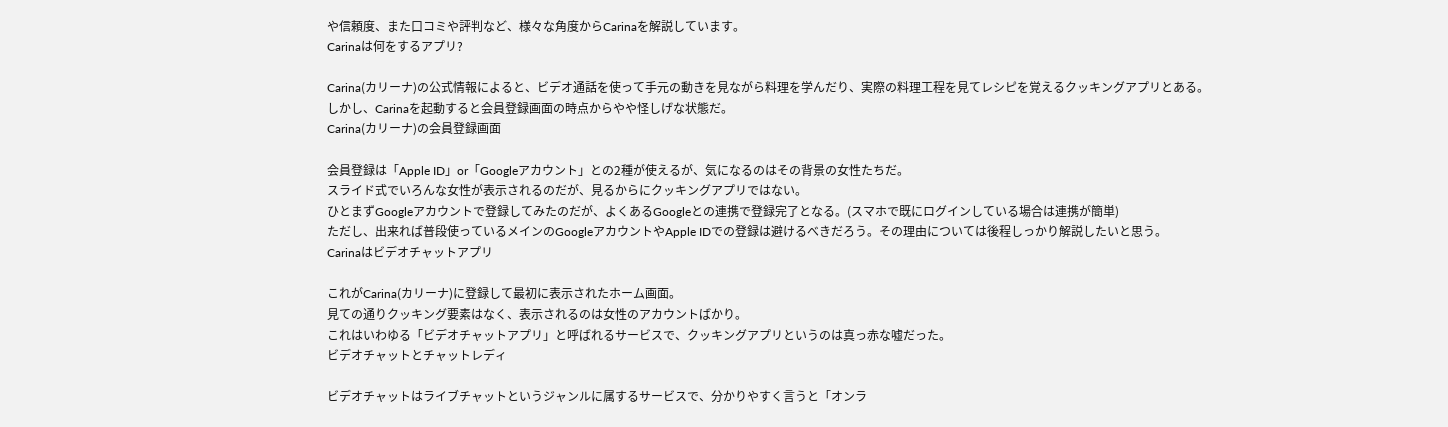や信頼度、また口コミや評判など、様々な角度からCarinaを解説しています。
Carinaは何をするアプリ?

Carina(カリーナ)の公式情報によると、ビデオ通話を使って手元の動きを見ながら料理を学んだり、実際の料理工程を見てレシピを覚えるクッキングアプリとある。
しかし、Carinaを起動すると会員登録画面の時点からやや怪しげな状態だ。
Carina(カリーナ)の会員登録画面

会員登録は「Apple ID」or「Googleアカウント」との2種が使えるが、気になるのはその背景の女性たちだ。
スライド式でいろんな女性が表示されるのだが、見るからにクッキングアプリではない。
ひとまずGoogleアカウントで登録してみたのだが、よくあるGoogleとの連携で登録完了となる。(スマホで既にログインしている場合は連携が簡単)
ただし、出来れば普段使っているメインのGoogleアカウントやApple IDでの登録は避けるべきだろう。その理由については後程しっかり解説したいと思う。
Carinaはビデオチャットアプリ

これがCarina(カリーナ)に登録して最初に表示されたホーム画面。
見ての通りクッキング要素はなく、表示されるのは女性のアカウントばかり。
これはいわゆる「ビデオチャットアプリ」と呼ばれるサービスで、クッキングアプリというのは真っ赤な嘘だった。
ビデオチャットとチャットレディ

ビデオチャットはライブチャットというジャンルに属するサービスで、分かりやすく言うと「オンラ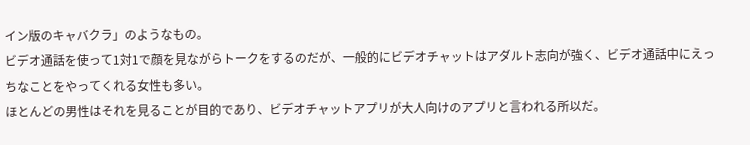イン版のキャバクラ」のようなもの。
ビデオ通話を使って1対1で顔を見ながらトークをするのだが、一般的にビデオチャットはアダルト志向が強く、ビデオ通話中にえっちなことをやってくれる女性も多い。
ほとんどの男性はそれを見ることが目的であり、ビデオチャットアプリが大人向けのアプリと言われる所以だ。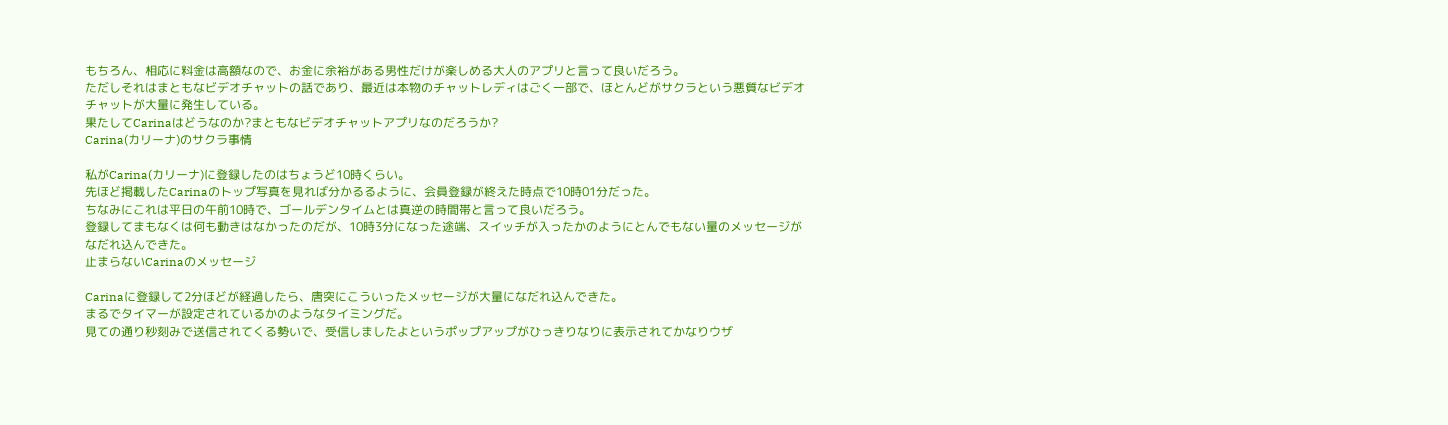もちろん、相応に料金は高額なので、お金に余裕がある男性だけが楽しめる大人のアプリと言って良いだろう。
ただしそれはまともなビデオチャットの話であり、最近は本物のチャットレディはごく一部で、ほとんどがサクラという悪質なビデオチャットが大量に発生している。
果たしてCarinaはどうなのか?まともなビデオチャットアプリなのだろうか?
Carina(カリーナ)のサクラ事情

私がCarina(カリーナ)に登録したのはちょうど10時くらい。
先ほど掲載したCarinaのトップ写真を見れば分かるるように、会員登録が終えた時点で10時01分だった。
ちなみにこれは平日の午前10時で、ゴールデンタイムとは真逆の時間帯と言って良いだろう。
登録してまもなくは何も動きはなかったのだが、10時3分になった途端、スイッチが入ったかのようにとんでもない量のメッセージがなだれ込んできた。
止まらないCarinaのメッセージ

Carinaに登録して2分ほどが経過したら、唐突にこういったメッセージが大量になだれ込んできた。
まるでタイマーが設定されているかのようなタイミングだ。
見ての通り秒刻みで送信されてくる勢いで、受信しましたよというポップアップがひっきりなりに表示されてかなりウザ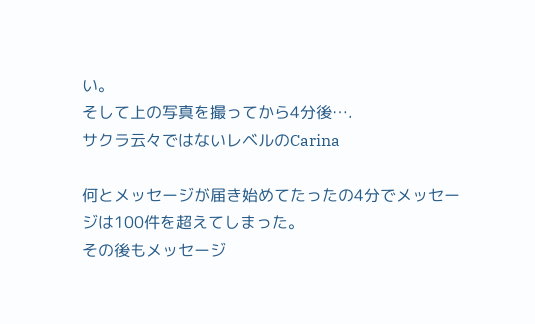い。
そして上の写真を撮ってから4分後….
サクラ云々ではないレベルのCarina

何とメッセージが届き始めてたったの4分でメッセージは100件を超えてしまった。
その後もメッセージ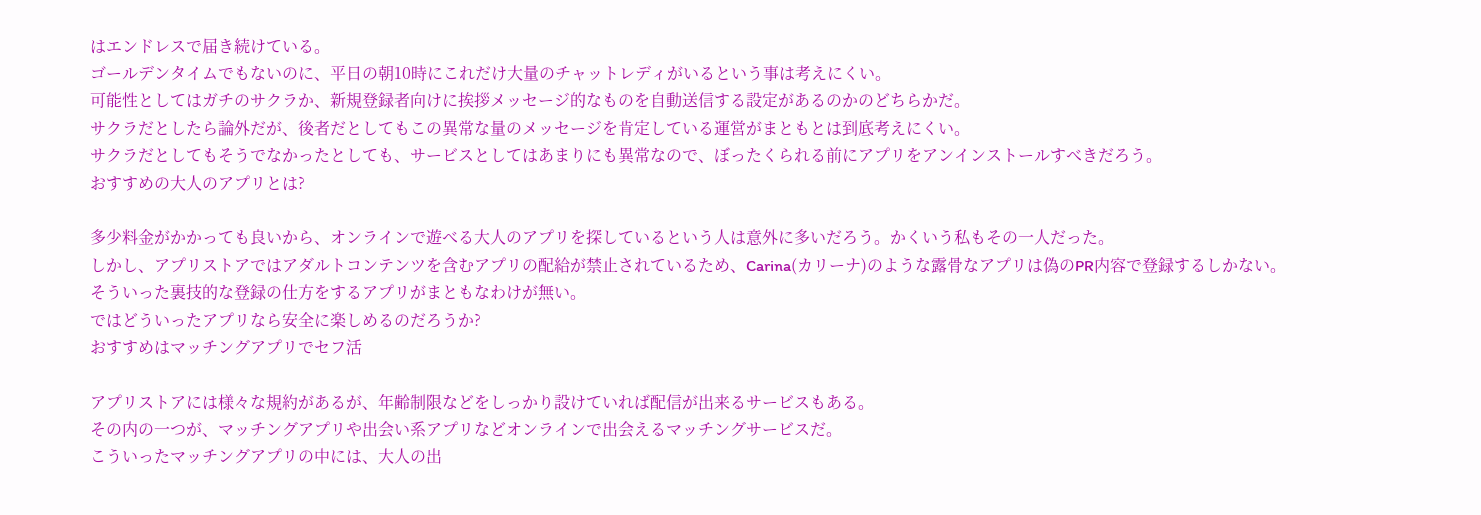はエンドレスで届き続けている。
ゴールデンタイムでもないのに、平日の朝10時にこれだけ大量のチャットレディがいるという事は考えにくい。
可能性としてはガチのサクラか、新規登録者向けに挨拶メッセージ的なものを自動送信する設定があるのかのどちらかだ。
サクラだとしたら論外だが、後者だとしてもこの異常な量のメッセージを肯定している運営がまともとは到底考えにくい。
サクラだとしてもそうでなかったとしても、サービスとしてはあまりにも異常なので、ぼったくられる前にアプリをアンインストールすべきだろう。
おすすめの大人のアプリとは?

多少料金がかかっても良いから、オンラインで遊べる大人のアプリを探しているという人は意外に多いだろう。かくいう私もその一人だった。
しかし、アプリストアではアダルトコンテンツを含むアプリの配給が禁止されているため、Carina(カリーナ)のような露骨なアプリは偽のPR内容で登録するしかない。
そういった裏技的な登録の仕方をするアプリがまともなわけが無い。
ではどういったアプリなら安全に楽しめるのだろうか?
おすすめはマッチングアプリでセフ活

アプリストアには様々な規約があるが、年齢制限などをしっかり設けていれば配信が出来るサービスもある。
その内の一つが、マッチングアプリや出会い系アプリなどオンラインで出会えるマッチングサービスだ。
こういったマッチングアプリの中には、大人の出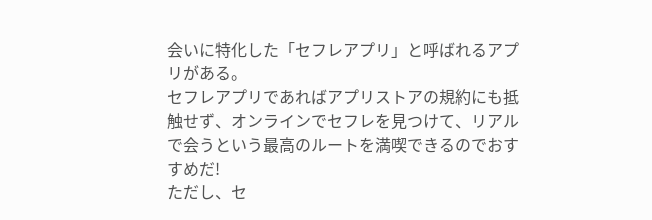会いに特化した「セフレアプリ」と呼ばれるアプリがある。
セフレアプリであればアプリストアの規約にも抵触せず、オンラインでセフレを見つけて、リアルで会うという最高のルートを満喫できるのでおすすめだ!
ただし、セ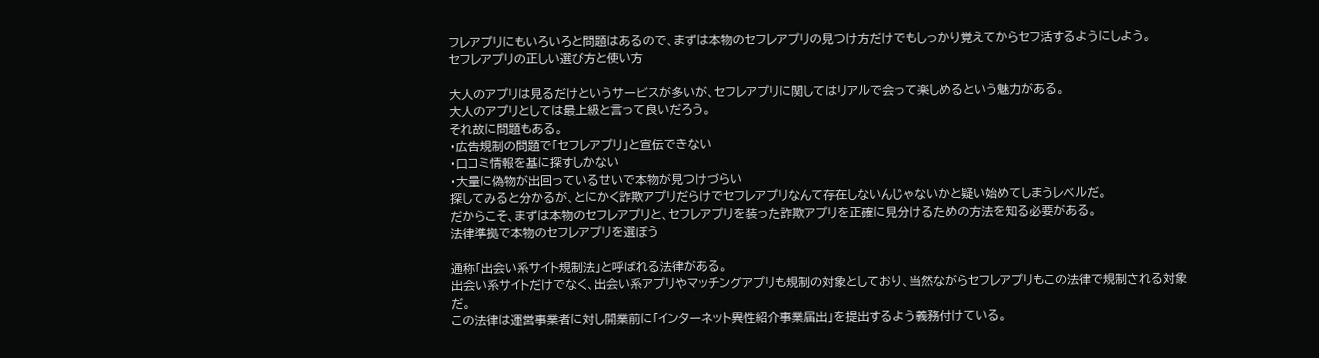フレアプリにもいろいろと問題はあるので、まずは本物のセフレアプリの見つけ方だけでもしっかり覚えてからセフ活するようにしよう。
セフレアプリの正しい選び方と使い方

大人のアプリは見るだけというサービスが多いが、セフレアプリに関してはリアルで会って楽しめるという魅力がある。
大人のアプリとしては最上級と言って良いだろう。
それ故に問題もある。
・広告規制の問題で「セフレアプリ」と宣伝できない
・口コミ情報を基に探すしかない
・大量に偽物が出回っているせいで本物が見つけづらい
探してみると分かるが、とにかく詐欺アプリだらけでセフレアプリなんて存在しないんじゃないかと疑い始めてしまうレベルだ。
だからこそ、まずは本物のセフレアプリと、セフレアプリを装った詐欺アプリを正確に見分けるための方法を知る必要がある。
法律準拠で本物のセフレアプリを選ぼう

通称「出会い系サイト規制法」と呼ばれる法律がある。
出会い系サイトだけでなく、出会い系アプリやマッチングアプリも規制の対象としており、当然ながらセフレアプリもこの法律で規制される対象だ。
この法律は運営事業者に対し開業前に「インターネット異性紹介事業届出」を提出するよう義務付けている。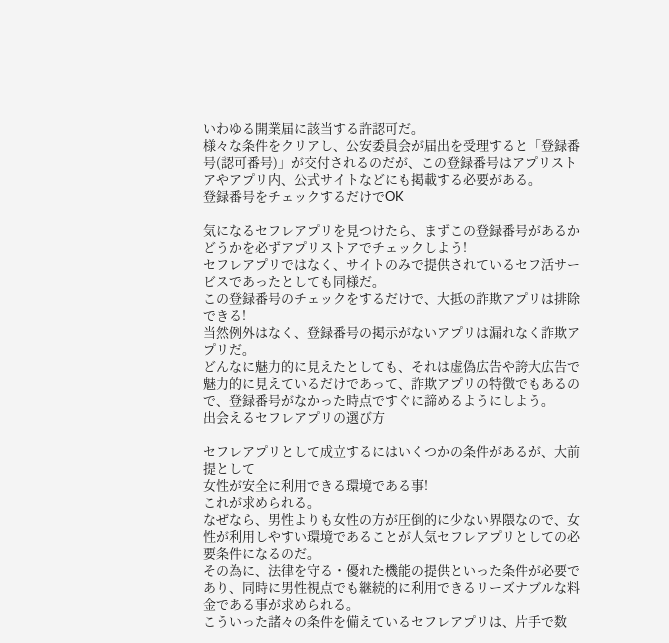いわゆる開業届に該当する許認可だ。
様々な条件をクリアし、公安委員会が届出を受理すると「登録番号(認可番号)」が交付されるのだが、この登録番号はアプリストアやアプリ内、公式サイトなどにも掲載する必要がある。
登録番号をチェックするだけでOK

気になるセフレアプリを見つけたら、まずこの登録番号があるかどうかを必ずアプリストアでチェックしよう!
セフレアプリではなく、サイトのみで提供されているセフ活サービスであったとしても同様だ。
この登録番号のチェックをするだけで、大抵の詐欺アプリは排除できる!
当然例外はなく、登録番号の掲示がないアプリは漏れなく詐欺アプリだ。
どんなに魅力的に見えたとしても、それは虚偽広告や誇大広告で魅力的に見えているだけであって、詐欺アプリの特徴でもあるので、登録番号がなかった時点ですぐに諦めるようにしよう。
出会えるセフレアプリの選び方

セフレアプリとして成立するにはいくつかの条件があるが、大前提として
女性が安全に利用できる環境である事!
これが求められる。
なぜなら、男性よりも女性の方が圧倒的に少ない界隈なので、女性が利用しやすい環境であることが人気セフレアプリとしての必要条件になるのだ。
その為に、法律を守る・優れた機能の提供といった条件が必要であり、同時に男性視点でも継続的に利用できるリーズナブルな料金である事が求められる。
こういった諸々の条件を備えているセフレアプリは、片手で数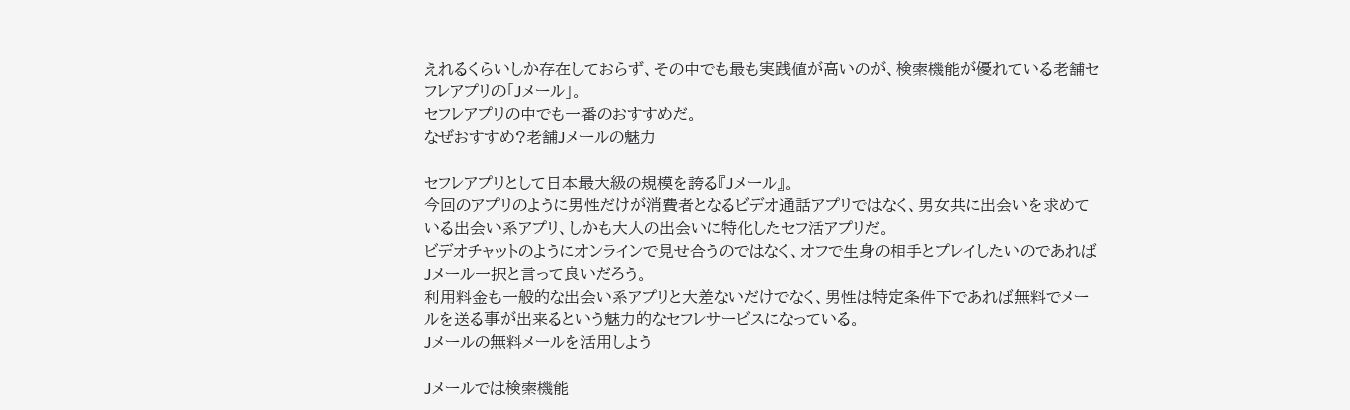えれるくらいしか存在しておらず、その中でも最も実践値が高いのが、検索機能が優れている老舗セフレアプリの「Jメール」。
セフレアプリの中でも一番のおすすめだ。
なぜおすすめ?老舗Jメールの魅力

セフレアプリとして日本最大級の規模を誇る『Jメール』。
今回のアプリのように男性だけが消費者となるビデオ通話アプリではなく、男女共に出会いを求めている出会い系アプリ、しかも大人の出会いに特化したセフ活アプリだ。
ビデオチャットのようにオンラインで見せ合うのではなく、オフで生身の相手とプレイしたいのであればJメール一択と言って良いだろう。
利用料金も一般的な出会い系アプリと大差ないだけでなく、男性は特定条件下であれば無料でメールを送る事が出来るという魅力的なセフレサービスになっている。
Jメールの無料メールを活用しよう

Jメールでは検索機能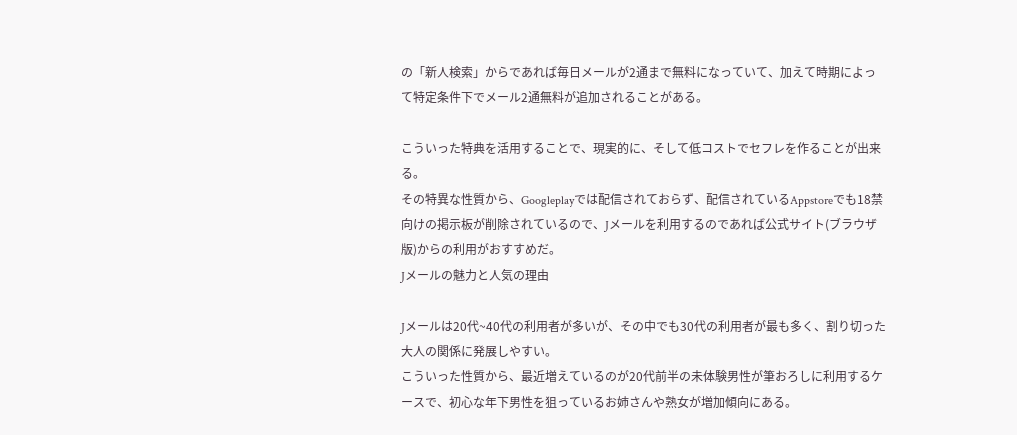の「新人検索」からであれば毎日メールが2通まで無料になっていて、加えて時期によって特定条件下でメール2通無料が追加されることがある。

こういった特典を活用することで、現実的に、そして低コストでセフレを作ることが出来る。
その特異な性質から、Googleplayでは配信されておらず、配信されているAppstoreでも18禁向けの掲示板が削除されているので、Jメールを利用するのであれば公式サイト(ブラウザ版)からの利用がおすすめだ。
Jメールの魅力と人気の理由

Jメールは20代~40代の利用者が多いが、その中でも30代の利用者が最も多く、割り切った大人の関係に発展しやすい。
こういった性質から、最近増えているのが20代前半の未体験男性が筆おろしに利用するケースで、初心な年下男性を狙っているお姉さんや熟女が増加傾向にある。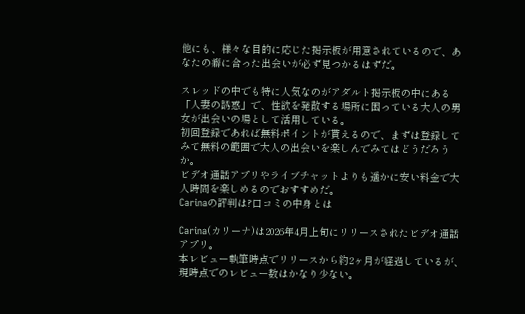他にも、様々な目的に応じた掲示板が用意されているので、あなたの癖に合った出会いが必ず見つかるはずだ。

スレッドの中でも特に人気なのがアダルト掲示板の中にある「人妻の誘惑」で、性欲を発散する場所に困っている大人の男女が出会いの場として活用している。
初回登録であれば無料ポイントが貰えるので、まずは登録してみて無料の範囲で大人の出会いを楽しんでみてはどうだろうか。
ビデオ通話アプリやライブチャットよりも遥かに安い料金で大人時間を楽しめるのでおすすめだ。
Carinaの評判は?口コミの中身とは

Carina(カリーナ)は2026年4月上旬にリリースされたビデオ通話アプリ。
本レビュー執筆時点でリリースから約2ヶ月が経過しているが、現時点でのレビュー数はかなり少ない。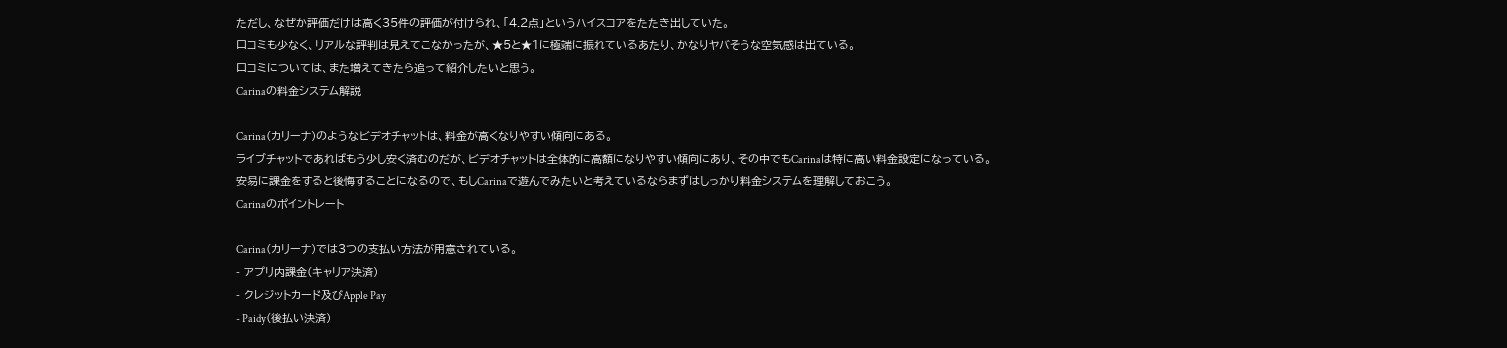ただし、なぜか評価だけは高く35件の評価が付けられ、「4.2点」というハイスコアをたたき出していた。
口コミも少なく、リアルな評判は見えてこなかったが、★5と★1に極端に振れているあたり、かなりヤバそうな空気感は出ている。
口コミについては、また増えてきたら追って紹介したいと思う。
Carinaの料金システム解説

Carina(カリーナ)のようなビデオチャットは、料金が高くなりやすい傾向にある。
ライブチャットであればもう少し安く済むのだが、ビデオチャットは全体的に高額になりやすい傾向にあり、その中でもCarinaは特に高い料金設定になっている。
安易に課金をすると後悔することになるので、もしCarinaで遊んでみたいと考えているならまずはしっかり料金システムを理解しておこう。
Carinaのポイントレート

Carina(カリーナ)では3つの支払い方法が用意されている。
- アプリ内課金(キャリア決済)
- クレジットカード及びApple Pay
- Paidy(後払い決済)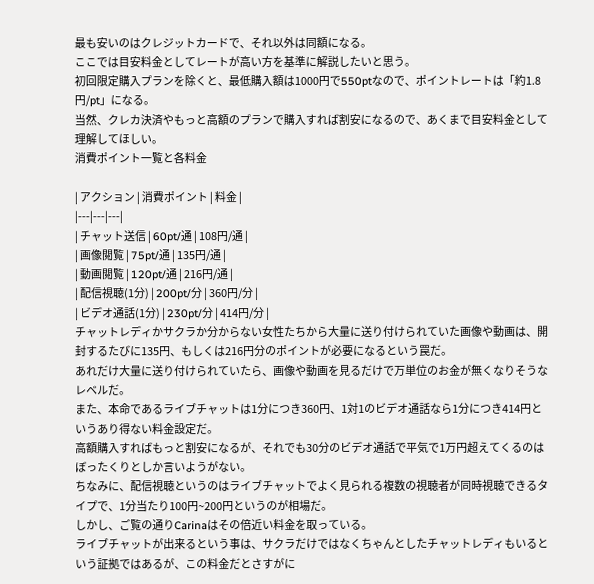最も安いのはクレジットカードで、それ以外は同額になる。
ここでは目安料金としてレートが高い方を基準に解説したいと思う。
初回限定購入プランを除くと、最低購入額は1000円で550ptなので、ポイントレートは「約1.8円/pt」になる。
当然、クレカ決済やもっと高額のプランで購入すれば割安になるので、あくまで目安料金として理解してほしい。
消費ポイント一覧と各料金

| アクション | 消費ポイント | 料金 |
|---|---|---|
| チャット送信 | 60pt/通 | 108円/通 |
| 画像閲覧 | 75pt/通 | 135円/通 |
| 動画閲覧 | 120pt/通 | 216円/通 |
| 配信視聴(1分) | 200pt/分 | 360円/分 |
| ビデオ通話(1分) | 230pt/分 | 414円/分 |
チャットレディかサクラか分からない女性たちから大量に送り付けられていた画像や動画は、開封するたびに135円、もしくは216円分のポイントが必要になるという罠だ。
あれだけ大量に送り付けられていたら、画像や動画を見るだけで万単位のお金が無くなりそうなレベルだ。
また、本命であるライブチャットは1分につき360円、1対1のビデオ通話なら1分につき414円というあり得ない料金設定だ。
高額購入すればもっと割安になるが、それでも30分のビデオ通話で平気で1万円超えてくるのはぼったくりとしか言いようがない。
ちなみに、配信視聴というのはライブチャットでよく見られる複数の視聴者が同時視聴できるタイプで、1分当たり100円~200円というのが相場だ。
しかし、ご覧の通りCarinaはその倍近い料金を取っている。
ライブチャットが出来るという事は、サクラだけではなくちゃんとしたチャットレディもいるという証拠ではあるが、この料金だとさすがに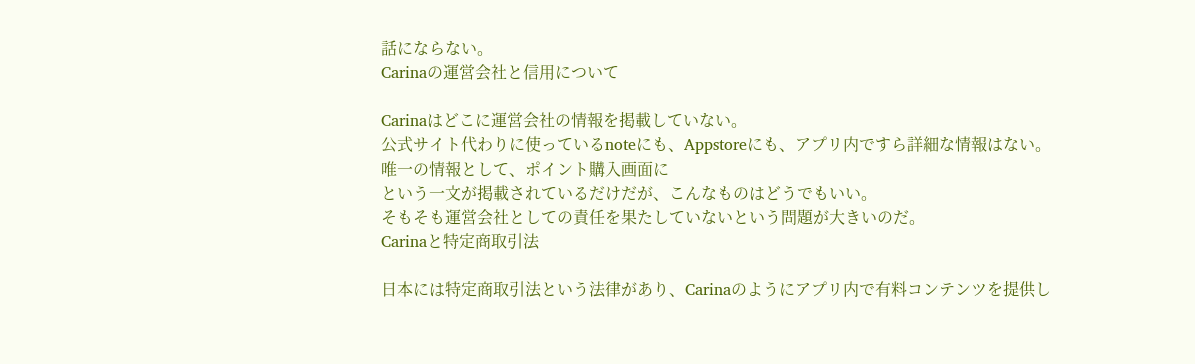話にならない。
Carinaの運営会社と信用について

Carinaはどこに運営会社の情報を掲載していない。
公式サイト代わりに使っているnoteにも、Appstoreにも、アプリ内ですら詳細な情報はない。
唯一の情報として、ポイント購入画面に
という一文が掲載されているだけだが、こんなものはどうでもいい。
そもそも運営会社としての責任を果たしていないという問題が大きいのだ。
Carinaと特定商取引法

日本には特定商取引法という法律があり、Carinaのようにアプリ内で有料コンテンツを提供し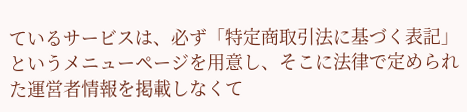ているサービスは、必ず「特定商取引法に基づく表記」というメニューページを用意し、そこに法律で定められた運営者情報を掲載しなくて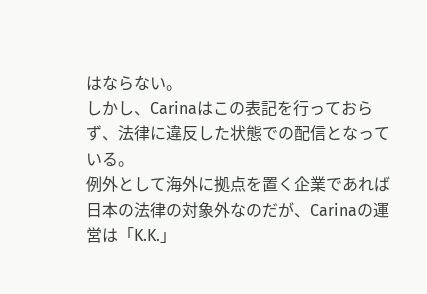はならない。
しかし、Carinaはこの表記を行っておらず、法律に違反した状態での配信となっている。
例外として海外に拠点を置く企業であれば日本の法律の対象外なのだが、Carinaの運営は「K.K.」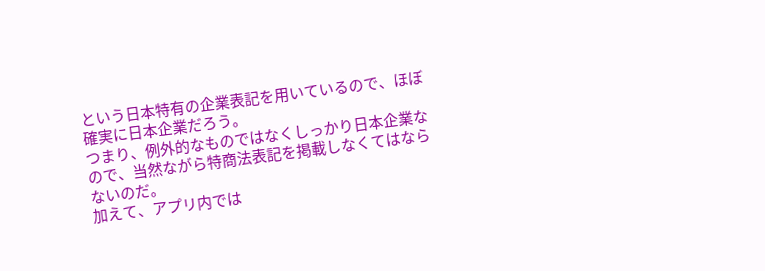という日本特有の企業表記を用いているので、ほぼ確実に日本企業だろう。
つまり、例外的なものではなくしっかり日本企業なので、当然ながら特商法表記を掲載しなくてはならないのだ。
加えて、アプリ内では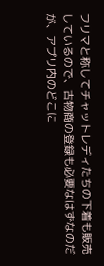フリマと称してチャットレディたちの下着も販売しているので、古物商の登録も必要なはずなのだが、アプリ内のどこに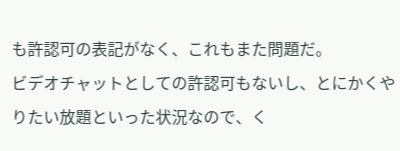も許認可の表記がなく、これもまた問題だ。
ビデオチャットとしての許認可もないし、とにかくやりたい放題といった状況なので、く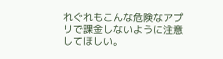れぐれもこんな危険なアプリで課金しないように注意してほしい。